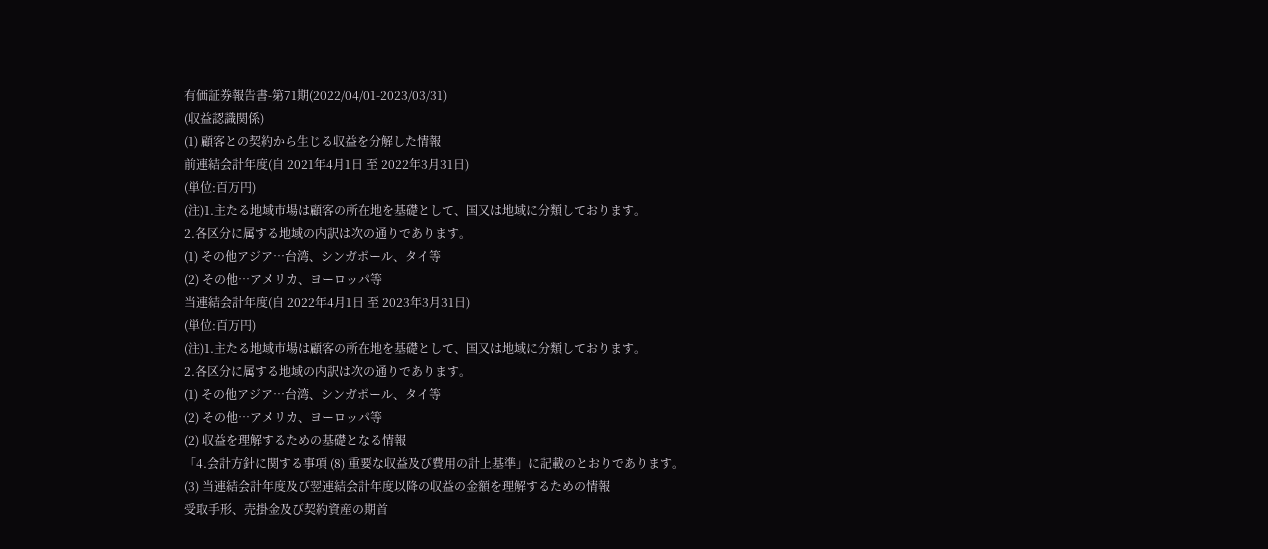有価証券報告書-第71期(2022/04/01-2023/03/31)
(収益認識関係)
(1) 顧客との契約から生じる収益を分解した情報
前連結会計年度(自 2021年4月1日 至 2022年3月31日)
(単位:百万円)
(注)1.主たる地域市場は顧客の所在地を基礎として、国又は地域に分類しております。
2.各区分に属する地域の内訳は次の通りであります。
(1) その他アジア…台湾、シンガポール、タイ等
(2) その他…アメリカ、ヨーロッパ等
当連結会計年度(自 2022年4月1日 至 2023年3月31日)
(単位:百万円)
(注)1.主たる地域市場は顧客の所在地を基礎として、国又は地域に分類しております。
2.各区分に属する地域の内訳は次の通りであります。
(1) その他アジア…台湾、シンガポール、タイ等
(2) その他…アメリカ、ヨーロッパ等
(2) 収益を理解するための基礎となる情報
「4.会計方針に関する事項 (8) 重要な収益及び費用の計上基準」に記載のとおりであります。
(3) 当連結会計年度及び翌連結会計年度以降の収益の金額を理解するための情報
受取手形、売掛金及び契約資産の期首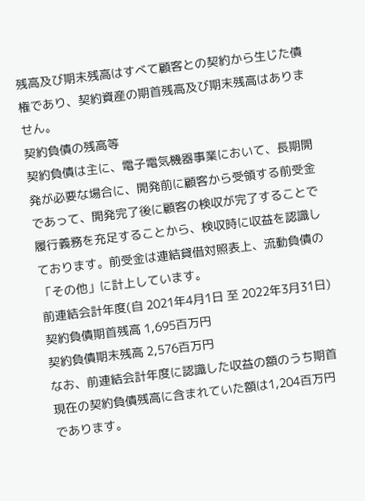残高及び期末残高はすべて顧客との契約から生じた債権であり、契約資産の期首残高及び期末残高はありません。
契約負債の残高等
契約負債は主に、電子電気機器事業において、長期開発が必要な場合に、開発前に顧客から受領する前受金であって、開発完了後に顧客の検収が完了することで履行義務を充足することから、検収時に収益を認識しております。前受金は連結貸借対照表上、流動負債の「その他」に計上しています。
前連結会計年度(自 2021年4月1日 至 2022年3月31日)
契約負債期首残高 1,695百万円
契約負債期末残高 2,576百万円
なお、前連結会計年度に認識した収益の額のうち期首現在の契約負債残高に含まれていた額は1,204百万円であります。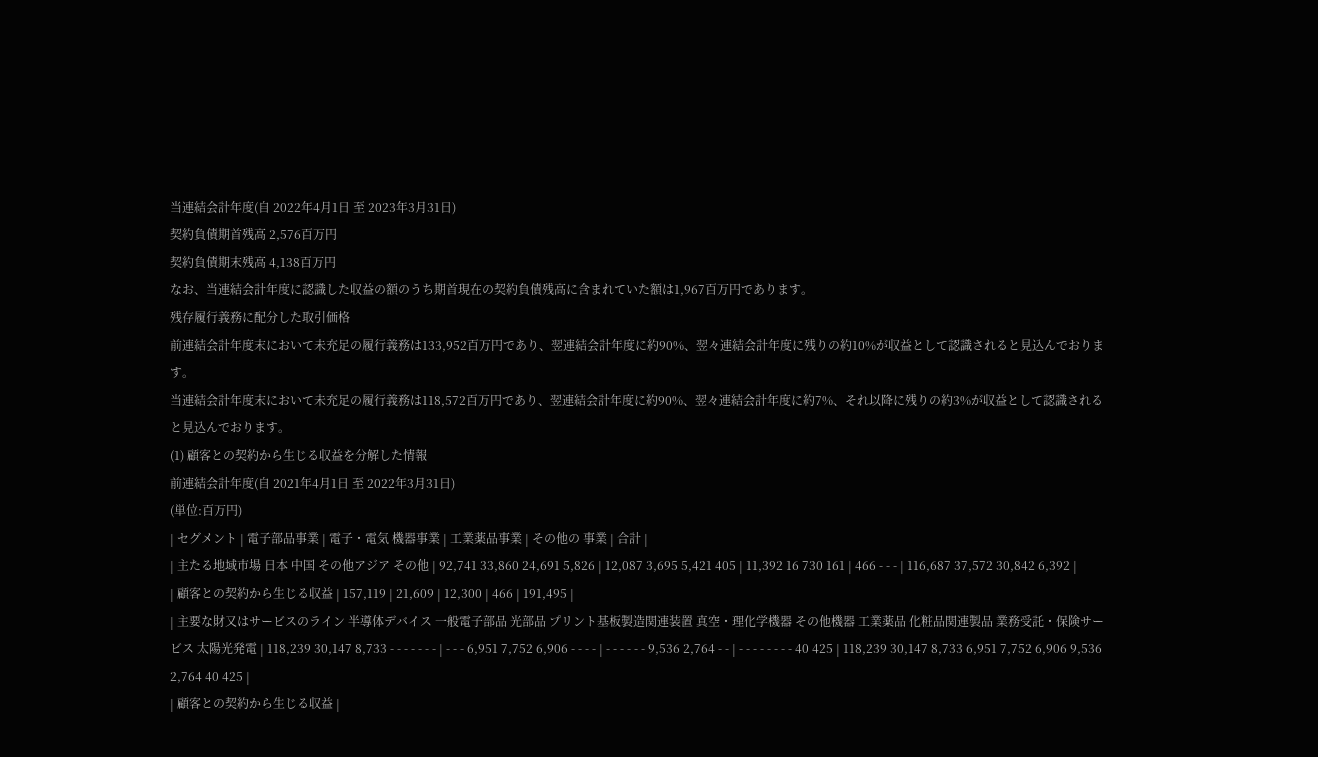当連結会計年度(自 2022年4月1日 至 2023年3月31日)
契約負債期首残高 2,576百万円
契約負債期末残高 4,138百万円
なお、当連結会計年度に認識した収益の額のうち期首現在の契約負債残高に含まれていた額は1,967百万円であります。
残存履行義務に配分した取引価格
前連結会計年度末において未充足の履行義務は133,952百万円であり、翌連結会計年度に約90%、翌々連結会計年度に残りの約10%が収益として認識されると見込んでおります。
当連結会計年度末において未充足の履行義務は118,572百万円であり、翌連結会計年度に約90%、翌々連結会計年度に約7%、それ以降に残りの約3%が収益として認識されると見込んでおります。
(1) 顧客との契約から生じる収益を分解した情報
前連結会計年度(自 2021年4月1日 至 2022年3月31日)
(単位:百万円)
| セグメント | 電子部品事業 | 電子・電気 機器事業 | 工業薬品事業 | その他の 事業 | 合計 |
| 主たる地域市場 日本 中国 その他アジア その他 | 92,741 33,860 24,691 5,826 | 12,087 3,695 5,421 405 | 11,392 16 730 161 | 466 - - - | 116,687 37,572 30,842 6,392 |
| 顧客との契約から生じる収益 | 157,119 | 21,609 | 12,300 | 466 | 191,495 |
| 主要な財又はサービスのライン 半導体デバイス 一般電子部品 光部品 プリント基板製造関連装置 真空・理化学機器 その他機器 工業薬品 化粧品関連製品 業務受託・保険サービス 太陽光発電 | 118,239 30,147 8,733 - - - - - - - | - - - 6,951 7,752 6,906 - - - - | - - - - - - 9,536 2,764 - - | - - - - - - - - 40 425 | 118,239 30,147 8,733 6,951 7,752 6,906 9,536 2,764 40 425 |
| 顧客との契約から生じる収益 |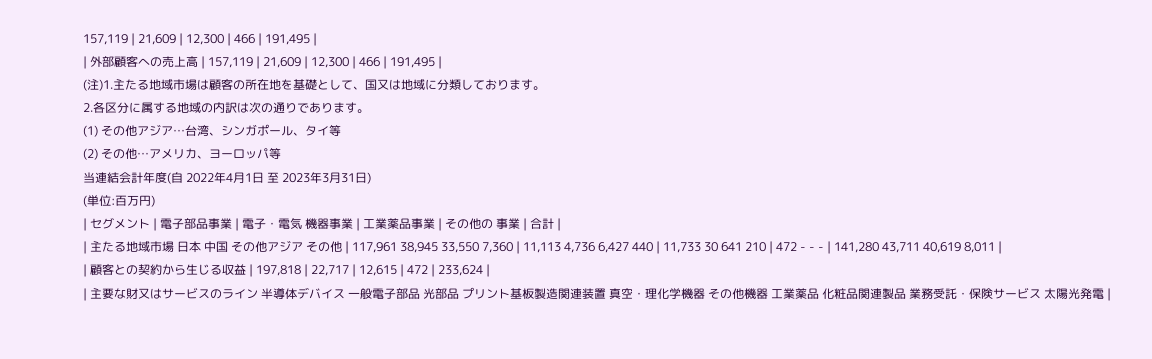157,119 | 21,609 | 12,300 | 466 | 191,495 |
| 外部顧客への売上高 | 157,119 | 21,609 | 12,300 | 466 | 191,495 |
(注)1.主たる地域市場は顧客の所在地を基礎として、国又は地域に分類しております。
2.各区分に属する地域の内訳は次の通りであります。
(1) その他アジア…台湾、シンガポール、タイ等
(2) その他…アメリカ、ヨーロッパ等
当連結会計年度(自 2022年4月1日 至 2023年3月31日)
(単位:百万円)
| セグメント | 電子部品事業 | 電子・電気 機器事業 | 工業薬品事業 | その他の 事業 | 合計 |
| 主たる地域市場 日本 中国 その他アジア その他 | 117,961 38,945 33,550 7,360 | 11,113 4,736 6,427 440 | 11,733 30 641 210 | 472 - - - | 141,280 43,711 40,619 8,011 |
| 顧客との契約から生じる収益 | 197,818 | 22,717 | 12,615 | 472 | 233,624 |
| 主要な財又はサービスのライン 半導体デバイス 一般電子部品 光部品 プリント基板製造関連装置 真空・理化学機器 その他機器 工業薬品 化粧品関連製品 業務受託・保険サービス 太陽光発電 |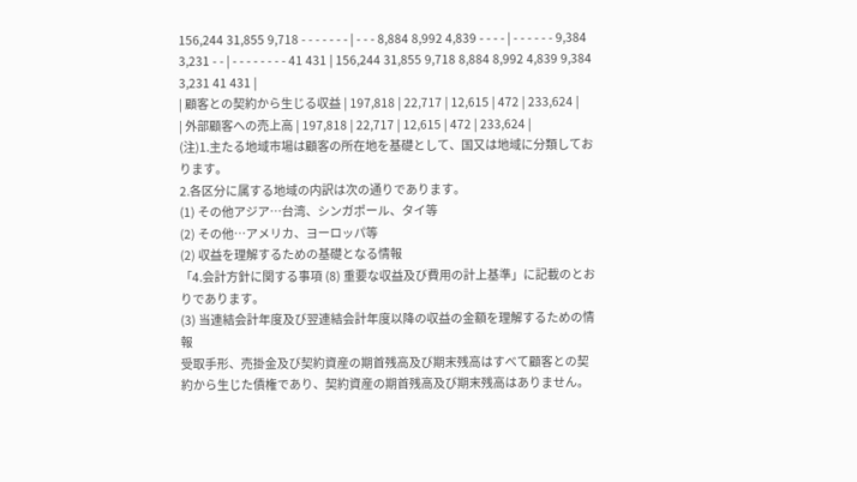156,244 31,855 9,718 - - - - - - - | - - - 8,884 8,992 4,839 - - - - | - - - - - - 9,384 3,231 - - | - - - - - - - - 41 431 | 156,244 31,855 9,718 8,884 8,992 4,839 9,384 3,231 41 431 |
| 顧客との契約から生じる収益 | 197,818 | 22,717 | 12,615 | 472 | 233,624 |
| 外部顧客への売上高 | 197,818 | 22,717 | 12,615 | 472 | 233,624 |
(注)1.主たる地域市場は顧客の所在地を基礎として、国又は地域に分類しております。
2.各区分に属する地域の内訳は次の通りであります。
(1) その他アジア…台湾、シンガポール、タイ等
(2) その他…アメリカ、ヨーロッパ等
(2) 収益を理解するための基礎となる情報
「4.会計方針に関する事項 (8) 重要な収益及び費用の計上基準」に記載のとおりであります。
(3) 当連結会計年度及び翌連結会計年度以降の収益の金額を理解するための情報
受取手形、売掛金及び契約資産の期首残高及び期末残高はすべて顧客との契約から生じた債権であり、契約資産の期首残高及び期末残高はありません。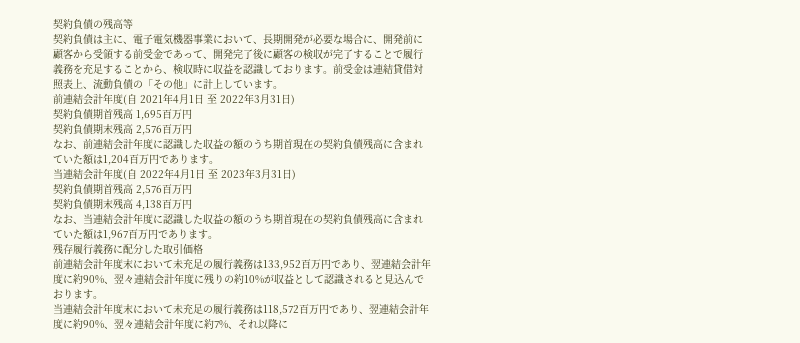契約負債の残高等
契約負債は主に、電子電気機器事業において、長期開発が必要な場合に、開発前に顧客から受領する前受金であって、開発完了後に顧客の検収が完了することで履行義務を充足することから、検収時に収益を認識しております。前受金は連結貸借対照表上、流動負債の「その他」に計上しています。
前連結会計年度(自 2021年4月1日 至 2022年3月31日)
契約負債期首残高 1,695百万円
契約負債期末残高 2,576百万円
なお、前連結会計年度に認識した収益の額のうち期首現在の契約負債残高に含まれていた額は1,204百万円であります。
当連結会計年度(自 2022年4月1日 至 2023年3月31日)
契約負債期首残高 2,576百万円
契約負債期末残高 4,138百万円
なお、当連結会計年度に認識した収益の額のうち期首現在の契約負債残高に含まれていた額は1,967百万円であります。
残存履行義務に配分した取引価格
前連結会計年度末において未充足の履行義務は133,952百万円であり、翌連結会計年度に約90%、翌々連結会計年度に残りの約10%が収益として認識されると見込んでおります。
当連結会計年度末において未充足の履行義務は118,572百万円であり、翌連結会計年度に約90%、翌々連結会計年度に約7%、それ以降に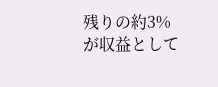残りの約3%が収益として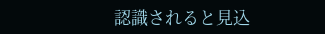認識されると見込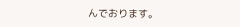んでおります。